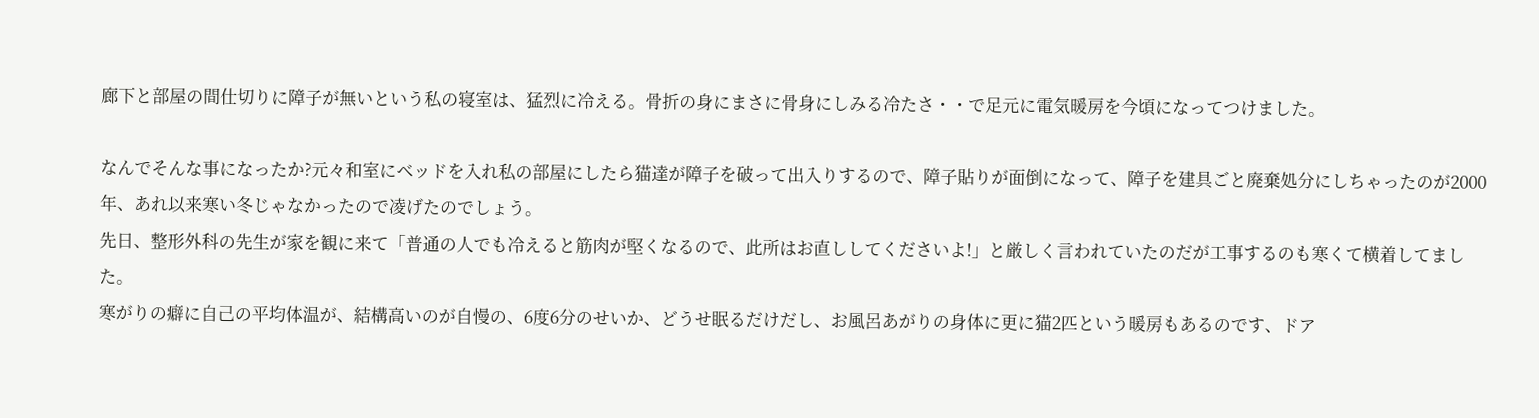廊下と部屋の間仕切りに障子が無いという私の寝室は、猛烈に冷える。骨折の身にまさに骨身にしみる冷たさ・・で足元に電気暖房を今頃になってつけました。

なんでそんな事になったか?元々和室にベッドを入れ私の部屋にしたら猫達が障子を破って出入りするので、障子貼りが面倒になって、障子を建具ごと廃棄処分にしちゃったのが2000年、あれ以来寒い冬じゃなかったので凌げたのでしょう。
先日、整形外科の先生が家を観に来て「普通の人でも冷えると筋肉が堅くなるので、此所はお直ししてくださいよ!」と厳しく言われていたのだが工事するのも寒くて横着してました。
寒がりの癖に自己の平均体温が、結構高いのが自慢の、6度6分のせいか、どうせ眠るだけだし、お風呂あがりの身体に更に猫2匹という暖房もあるのです、ドア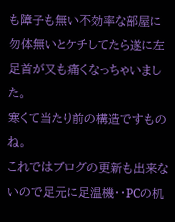も障子も無い不効率な部屋に勿体無いとケチしてたら遂に左足首が又も痛くなっちゃいました。
寒くて当たり前の構造ですものね。
これではブログの更新も出来ないので足元に足温機・・PCの机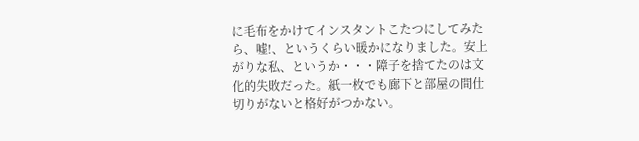に毛布をかけてインスタントこたつにしてみたら、嘘!、というくらい暖かになりました。安上がりな私、というか・・・障子を捨てたのは文化的失敗だった。紙一枚でも廊下と部屋の間仕切りがないと格好がつかない。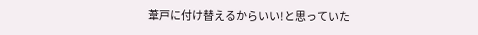葦戸に付け替えるからいい!と思っていた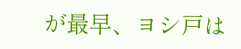が最早、ヨシ戸は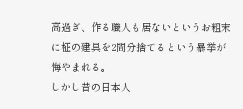高過ぎ、作る職人も居ないというお粗末に柾の建具を2間分捨てるという暴挙が悔やまれる。
しかし昔の日本人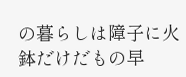の暮らしは障子に火鉢だけだもの早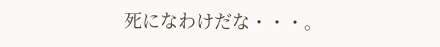死になわけだな・・・。